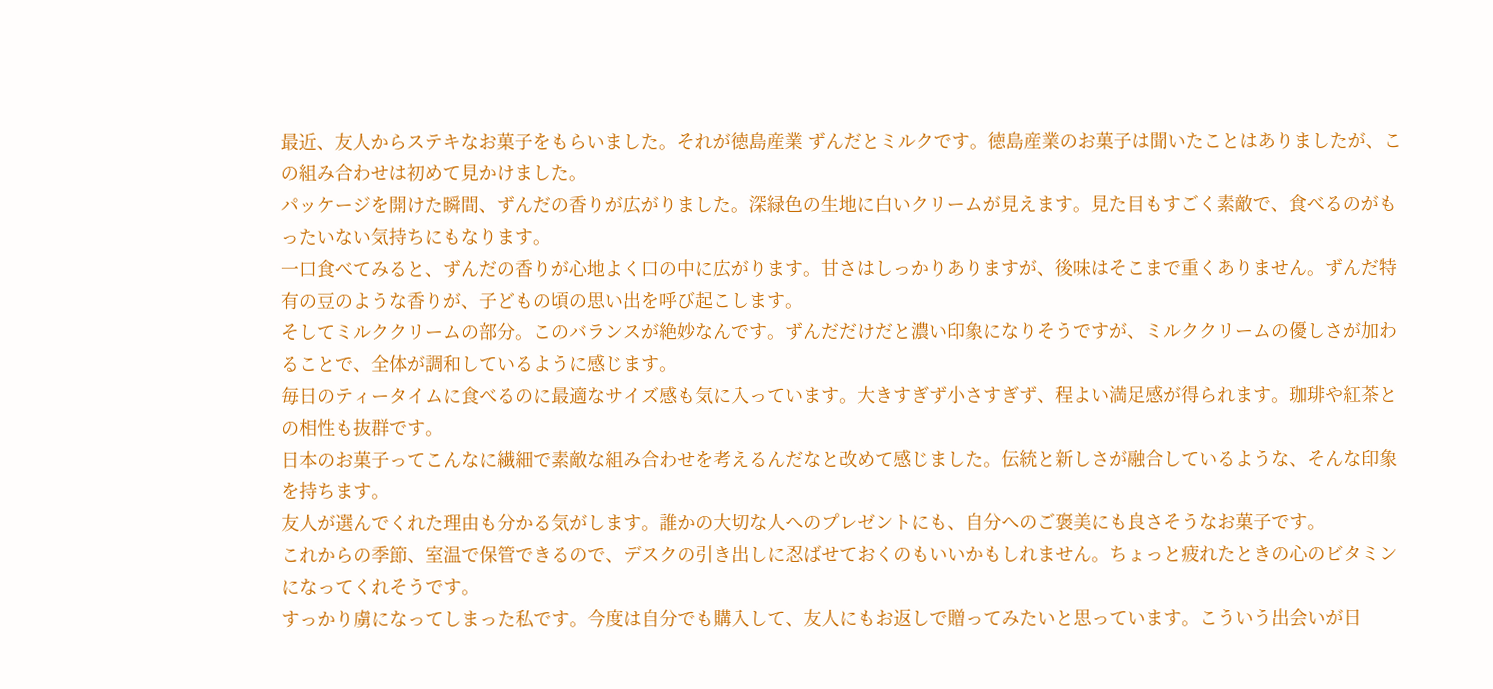最近、友人からステキなお菓子をもらいました。それが徳島産業 ずんだとミルクです。徳島産業のお菓子は聞いたことはありましたが、この組み合わせは初めて見かけました。
パッケージを開けた瞬間、ずんだの香りが広がりました。深緑色の生地に白いクリームが見えます。見た目もすごく素敵で、食べるのがもったいない気持ちにもなります。
一口食べてみると、ずんだの香りが心地よく口の中に広がります。甘さはしっかりありますが、後味はそこまで重くありません。ずんだ特有の豆のような香りが、子どもの頃の思い出を呼び起こします。
そしてミルククリームの部分。このバランスが絶妙なんです。ずんだだけだと濃い印象になりそうですが、ミルククリームの優しさが加わることで、全体が調和しているように感じます。
毎日のティータイムに食べるのに最適なサイズ感も気に入っています。大きすぎず小さすぎず、程よい満足感が得られます。珈琲や紅茶との相性も抜群です。
日本のお菓子ってこんなに繊細で素敵な組み合わせを考えるんだなと改めて感じました。伝統と新しさが融合しているような、そんな印象を持ちます。
友人が選んでくれた理由も分かる気がします。誰かの大切な人へのプレゼントにも、自分へのご褒美にも良さそうなお菓子です。
これからの季節、室温で保管できるので、デスクの引き出しに忍ばせておくのもいいかもしれません。ちょっと疲れたときの心のビタミンになってくれそうです。
すっかり虜になってしまった私です。今度は自分でも購入して、友人にもお返しで贈ってみたいと思っています。こういう出会いが日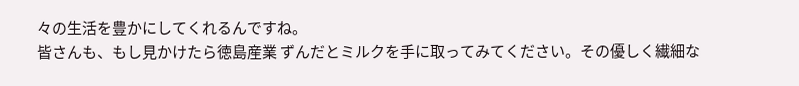々の生活を豊かにしてくれるんですね。
皆さんも、もし見かけたら徳島産業 ずんだとミルクを手に取ってみてください。その優しく繊細な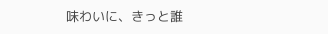味わいに、きっと誰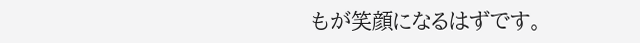もが笑顔になるはずです。